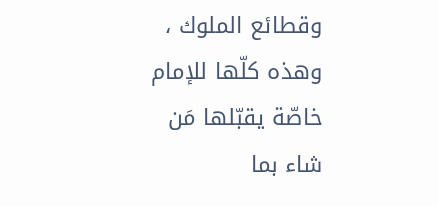وقطائع الملوك ، وهذه كلّها للإمام خاصّة يقبّلها مَن شاء بما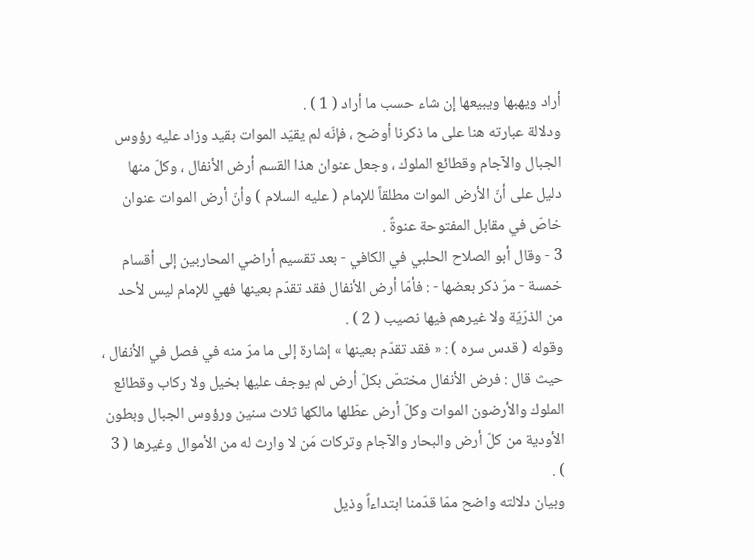أراد ويهبها ويبيعها إن شاء حسب ما أراد ( 1 ) .
ودلالة عبارته هنا على ما ذكرنا أوضح ، فإنّه لم يقيّد الموات بقيد وزاد عليه رؤوس الجبال والآجام وقطائع الملوك ، وجعل عنوان هذا القسم أرض الأنفال ، وكلّ منها دليل على أنّ الأرض الموات مطلقاً للإمام ( عليه السلام ) وأنّ أرض الموات عنوان خاصّ في مقابل المفتوحة عنوةً .
3 - وقال أبو الصلاح الحلبي في الكافي - بعد تقسيم أراضي المحاربين إلى أقسام خمسة - مرّ ذكر بعضها - : فأمّا أرض الأنفال فقد تقدّم بعينها فهي للإمام ليس لأحد من الذرّيّة ولا غيرهم فيها نصيب ( 2 ) .
وقوله ( قدس سره ) : « فقد تقدّم بعينها » إشارة إلى ما مرّ منه في فصل في الأنفال ، حيث قال : فرض الأنفال مختصّ بكلّ أرض لم يوجف عليها بخيل ولا ركاب وقطائع الملوك والأرضون الموات وكلّ أرض عطّلها مالكها ثلاث سنين ورؤوس الجبال وبطون الأودية من كلّ أرض والبحار والآجام وتركات مَن لا وارث له من الأموال وغيرها ( 3 ) .
وبيان دلالته واضح ممّا قدّمنا ابتداءاً وذيل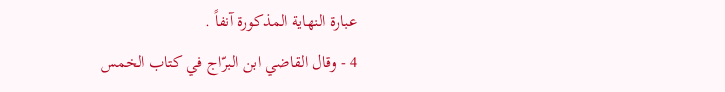عبارة النهاية المذكورة آنفاً .
4 - وقال القاضي ابن البرّاج في كتاب الخمس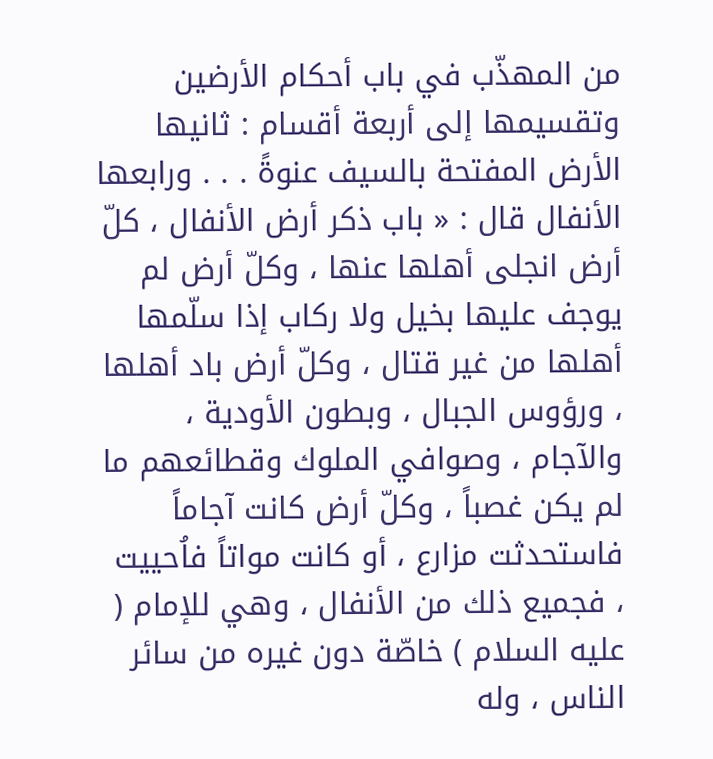من المهذّب في باب أحكام الأرضين وتقسيمها إلى أربعة أقسام : ثانيها الأرض المفتحة بالسيف عنوةً . . . ورابعها الأنفال قال : « باب ذكر أرض الأنفال ، كلّ أرض انجلى أهلها عنها ، وكلّ أرض لم يوجف عليها بخيل ولا ركاب إذا سلّمها أهلها من غير قتال ، وكلّ أرض باد أهلها ، ورؤوس الجبال ، وبطون الأودية ، والآجام ، وصوافي الملوك وقطائعهم ما لم يكن غصباً ، وكلّ أرض كانت آجاماً فاستحدثت مزارع ، أو كانت مواتاً فاُحييت ، فجميع ذلك من الأنفال ، وهي للإمام ( عليه السلام ) خاصّة دون غيره من سائر الناس ، وله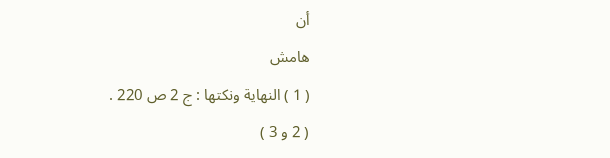أن
هامش
( 1 ) النهاية ونكتها : ج 2 ص 220 .
( 2 و 3 )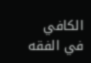الكافي في الفقه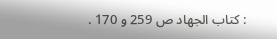: كتاب الجهاد ص 259 و 170 .